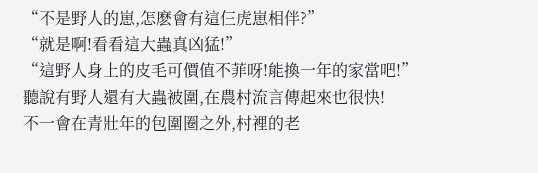“不是野人的崽,怎麽會有這仨虎崽相伴?”
“就是啊!看看這大蟲真凶猛!”
“這野人身上的皮毛可價值不菲呀!能換一年的家當吧!”
聽說有野人還有大蟲被圍,在農村流言傳起來也很快!
不一會在青壯年的包圍圈之外,村裡的老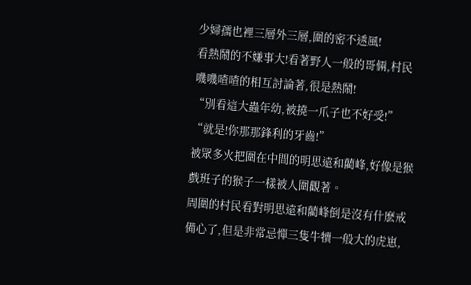少婦孺也裡三層外三層,圍的密不透風!
看熱鬧的不嫌事大!看著野人一般的哥倆,村民嘰嘰喳喳的相互討論著,很是熱鬧!
“別看這大蟲年幼,被撓一爪子也不好受!”
“就是!你那那鋒利的牙齒!”
被眾多火把圍在中間的明思遠和藺峰,好像是猴戲班子的猴子一樣被人圍觀著。
周圍的村民看對明思遠和藺峰倒是沒有什麽戒備心了,但是非常忌憚三隻牛犢一般大的虎崽,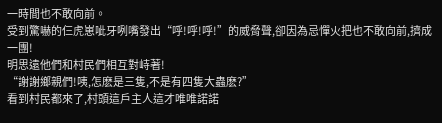一時間也不敢向前。
受到驚嚇的仨虎崽呲牙咧嘴發出“呼!呼!呼!”的威脅聲,卻因為忌憚火把也不敢向前,擠成一團!
明思遠他們和村民們相互對峙著!
“謝謝鄉親們!咦,怎麽是三隻,不是有四隻大蟲麽?”
看到村民都來了,村頭這戶主人這才唯唯諾諾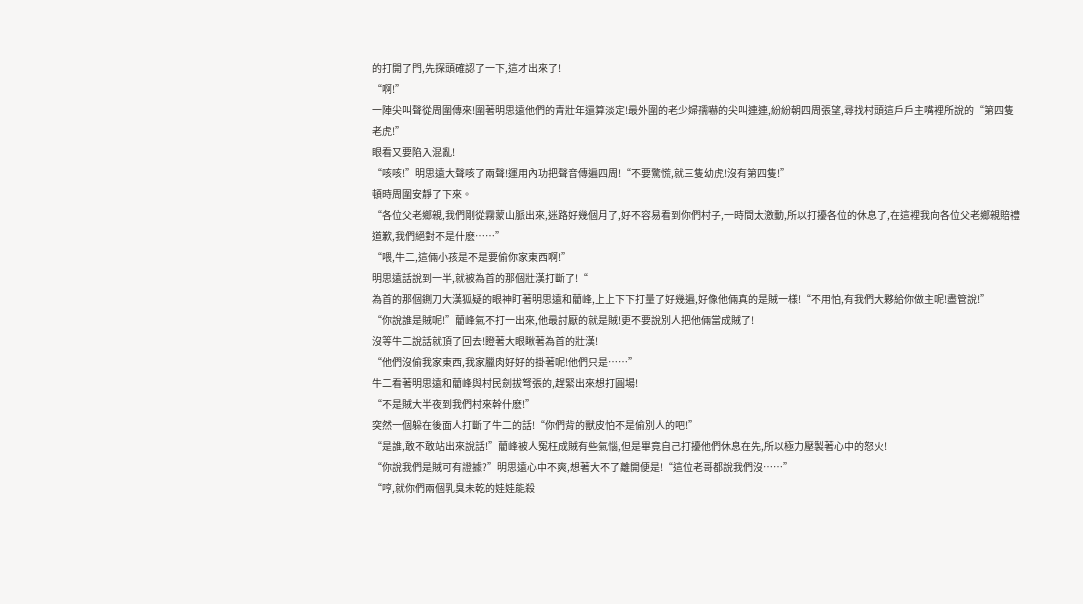的打開了門,先探頭確認了一下,這才出來了!
“啊!”
一陣尖叫聲從周圍傳來!圍著明思遠他們的青壯年還算淡定!最外圍的老少婦孺嚇的尖叫連連,紛紛朝四周張望,尋找村頭這戶戶主嘴裡所說的“第四隻老虎!”
眼看又要陷入混亂!
“咳咳!”明思遠大聲咳了兩聲!運用內功把聲音傳遍四周!“不要驚慌,就三隻幼虎!沒有第四隻!”
頓時周圍安靜了下來。
“各位父老鄉親,我們剛從霧蒙山脈出來,迷路好幾個月了,好不容易看到你們村子,一時間太激動,所以打擾各位的休息了,在這裡我向各位父老鄉親賠禮道歉,我們絕對不是什麽……”
“喂,牛二,這倆小孩是不是要偷你家東西啊!”
明思遠話說到一半,就被為首的那個壯漢打斷了!“
為首的那個鍘刀大漢狐疑的眼神盯著明思遠和藺峰,上上下下打量了好幾遍,好像他倆真的是賊一樣!“不用怕,有我們大夥給你做主呢!盡管說!”
“你說誰是賊呢!”藺峰氣不打一出來,他最討厭的就是賊!更不要說別人把他倆當成賊了!
沒等牛二說話就頂了回去!瞪著大眼瞅著為首的壯漢!
“他們沒偷我家東西,我家臘肉好好的掛著呢!他們只是……”
牛二看著明思遠和藺峰與村民劍拔弩張的,趕緊出來想打圓場!
“不是賊大半夜到我們村來幹什麽!”
突然一個躲在後面人打斷了牛二的話!“你們背的獸皮怕不是偷別人的吧!”
“是誰,敢不敢站出來說話!”藺峰被人冤枉成賊有些氣惱,但是畢竟自己打擾他們休息在先,所以極力壓製著心中的怒火!
“你說我們是賊可有證據?”明思遠心中不爽,想著大不了離開便是!“這位老哥都說我們沒……”
“哼,就你們兩個乳臭未乾的娃娃能殺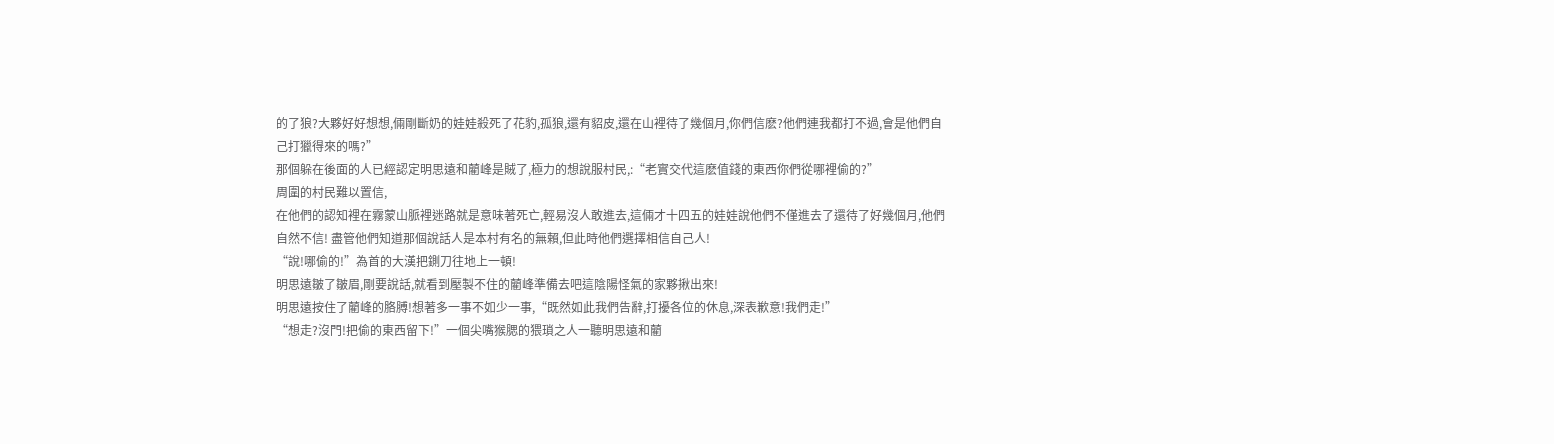的了狼?大夥好好想想,倆剛斷奶的娃娃殺死了花豹,孤狼,還有貂皮,還在山裡待了幾個月,你們信麽?他們連我都打不過,會是他們自己打獵得來的嗎?”
那個躲在後面的人已經認定明思遠和藺峰是賊了,極力的想說服村民,:“老實交代這麽值錢的東西你們從哪裡偷的?”
周圍的村民難以置信,
在他們的認知裡在霧蒙山脈裡迷路就是意味著死亡,輕易沒人敢進去,這倆才十四五的娃娃說他們不僅進去了還待了好幾個月,他們自然不信! 盡管他們知道那個說話人是本村有名的無賴,但此時他們選擇相信自己人!
“說!哪偷的!”為首的大漢把鍘刀往地上一頓!
明思遠皺了皺眉,剛要說話,就看到壓製不住的藺峰準備去吧這陰陽怪氣的家夥揪出來!
明思遠按住了藺峰的胳膊!想著多一事不如少一事,“既然如此我們告辭,打擾各位的休息,深表歉意!我們走!”
“想走?沒門!把偷的東西留下!”一個尖嘴猴腮的猥瑣之人一聽明思遠和藺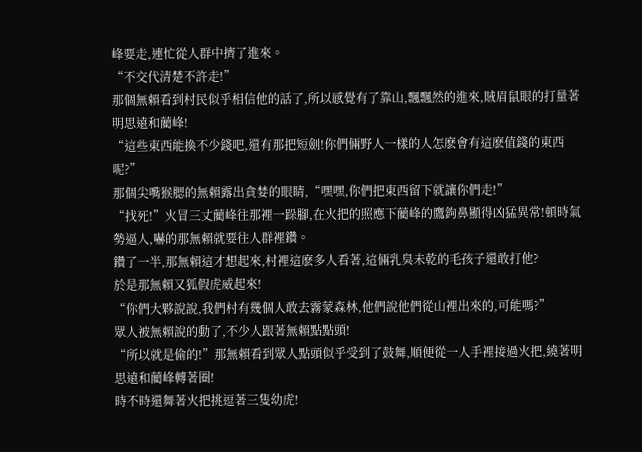峰要走,連忙從人群中擠了進來。
“不交代清楚不許走!”
那個無賴看到村民似乎相信他的話了,所以感覺有了靠山,飄飄然的進來,賊眉鼠眼的打量著明思遠和藺峰!
“這些東西能換不少錢吧,還有那把短劍!你們倆野人一樣的人怎麽會有這麽值錢的東西呢?”
那個尖嘴猴腮的無賴露出貪婪的眼睛,“嘿嘿,你們把東西留下就讓你們走!”
“找死!”火冒三丈藺峰往那裡一跺腳,在火把的照應下藺峰的鷹鉤鼻顯得凶猛異常!頓時氣勢逼人,嚇的那無賴就要往人群裡鑽。
鑽了一半,那無賴這才想起來,村裡這麽多人看著,這倆乳臭未乾的毛孩子還敢打他?
於是那無賴又狐假虎威起來!
“你們大夥說說,我們村有幾個人敢去霧蒙森林,他們說他們從山裡出來的,可能嗎?”
眾人被無賴說的動了,不少人跟著無賴點點頭!
“所以就是偷的!”那無賴看到眾人點頭似乎受到了鼓舞,順便從一人手裡接過火把,繞著明思遠和藺峰轉著圈!
時不時還舞著火把挑逗著三隻幼虎!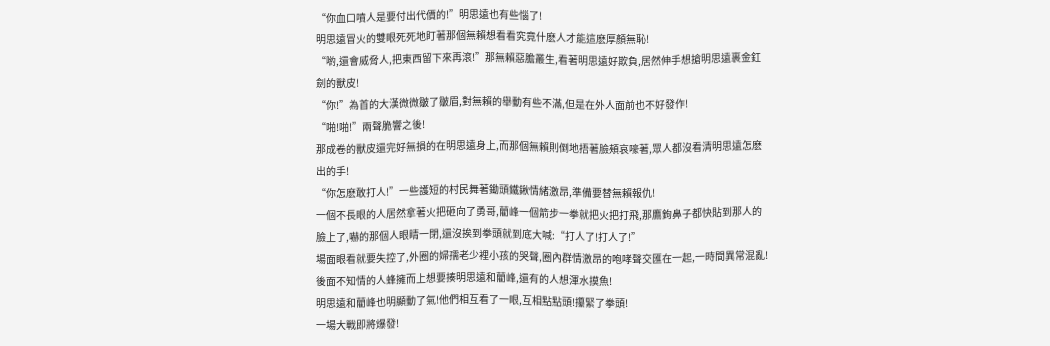“你血口噴人是要付出代價的!”明思遠也有些惱了!
明思遠冒火的雙眼死死地盯著那個無賴想看看究竟什麽人才能這麽厚顏無恥!
“喲,還會威脅人,把東西留下來再滾!”那無賴惡膽叢生,看著明思遠好欺負,居然伸手想搶明思遠裹金釭劍的獸皮!
“你!”為首的大漢微微皺了皺眉,對無賴的舉動有些不滿,但是在外人面前也不好發作!
“啪!啪!”兩聲脆響之後!
那成卷的獸皮還完好無損的在明思遠身上,而那個無賴則倒地捂著臉頰哀嚎著,眾人都沒看清明思遠怎麽出的手!
“你怎麽敢打人!”一些護短的村民舞著鋤頭鐵鍬情緒激昂,準備要替無賴報仇!
一個不長眼的人居然拿著火把砸向了勇哥,藺峰一個箭步一拳就把火把打飛,那鷹鉤鼻子都快貼到那人的臉上了,嚇的那個人眼睛一閉,還沒挨到拳頭就到底大喊:“打人了!打人了!”
場面眼看就要失控了,外圈的婦孺老少裡小孩的哭聲,圈內群情激昂的咆哮聲交匯在一起,一時間異常混亂!
後面不知情的人蜂擁而上想要揍明思遠和藺峰,還有的人想渾水摸魚!
明思遠和藺峰也明顯動了氣!他們相互看了一眼,互相點點頭!攥緊了拳頭!
一場大戰即將爆發!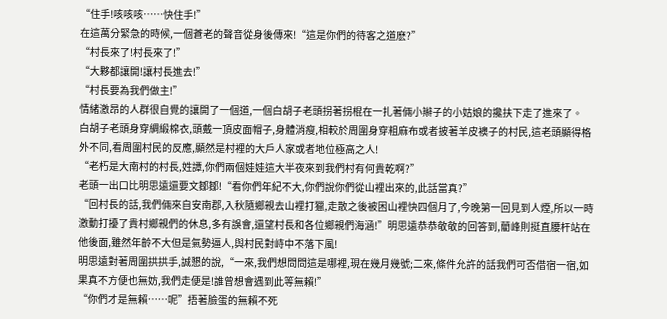“住手!咳咳咳……快住手!”
在這萬分緊急的時候,一個蒼老的聲音從身後傳來!“這是你們的待客之道麽?”
“村長來了!村長來了!”
“大夥都讓開!讓村長進去!”
“村長要為我們做主!”
情緒激昂的人群很自覺的讓開了一個道,一個白胡子老頭拐著拐棍在一扎著倆小辮子的小姑娘的攙扶下走了進來了。
白胡子老頭身穿綢緞棉衣,頭戴一頂皮面帽子,身體消瘦,相較於周圍身穿粗麻布或者披著羊皮襖子的村民,這老頭顯得格外不同,看周圍村民的反應,顯然是村裡的大戶人家或者地位極高之人!
“老朽是大南村的村長,姓譚,你們兩個娃娃這大半夜來到我們村有何貴乾啊?”
老頭一出口比明思遠還要文鄒鄒!“看你們年紀不大,你們說你們從山裡出來的,此話當真?”
“回村長的話,我們倆來自安南郡,入秋隨鄉親去山裡打獵,走散之後被困山裡快四個月了,今晚第一回見到人煙,所以一時激動打擾了貴村鄉親們的休息,多有誤會,還望村長和各位鄉親們海涵!”明思遠恭恭敬敬的回答到,藺峰則挺直腰杆站在他後面,雖然年齡不大但是氣勢逼人,與村民對峙中不落下風!
明思遠對著周圍拱拱手,誠懇的說,“一來,我們想問問這是哪裡,現在幾月幾號;二來,條件允許的話我們可否借宿一宿,如果真不方便也無妨,我們走便是!誰曾想會遇到此等無賴!”
“你們才是無賴……呢”捂著臉蛋的無賴不死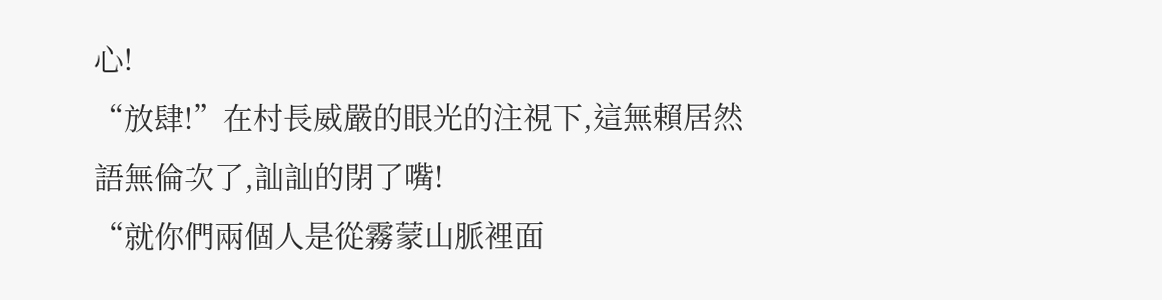心!
“放肆!”在村長威嚴的眼光的注視下,這無賴居然語無倫次了,訕訕的閉了嘴!
“就你們兩個人是從霧蒙山脈裡面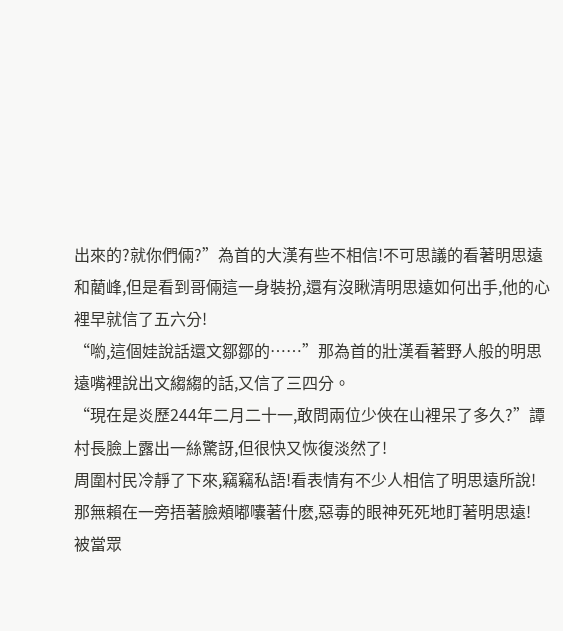出來的?就你們倆?”為首的大漢有些不相信!不可思議的看著明思遠和藺峰,但是看到哥倆這一身裝扮,還有沒瞅清明思遠如何出手,他的心裡早就信了五六分!
“喲,這個娃說話還文鄒鄒的……”那為首的壯漢看著野人般的明思遠嘴裡說出文縐縐的話,又信了三四分。
“現在是炎歷244年二月二十一,敢問兩位少俠在山裡呆了多久?”譚村長臉上露出一絲驚訝,但很快又恢復淡然了!
周圍村民冷靜了下來,竊竊私語!看表情有不少人相信了明思遠所說!
那無賴在一旁捂著臉頰嘟囔著什麽,惡毒的眼神死死地盯著明思遠!
被當眾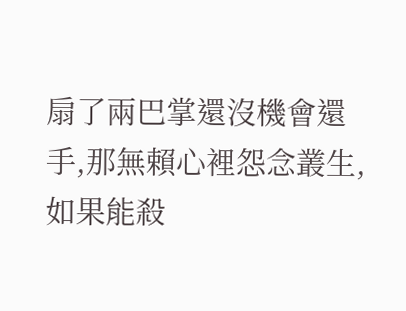扇了兩巴掌還沒機會還手,那無賴心裡怨念叢生,如果能殺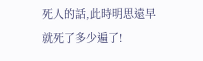死人的話,此時明思遠早就死了多少遍了!